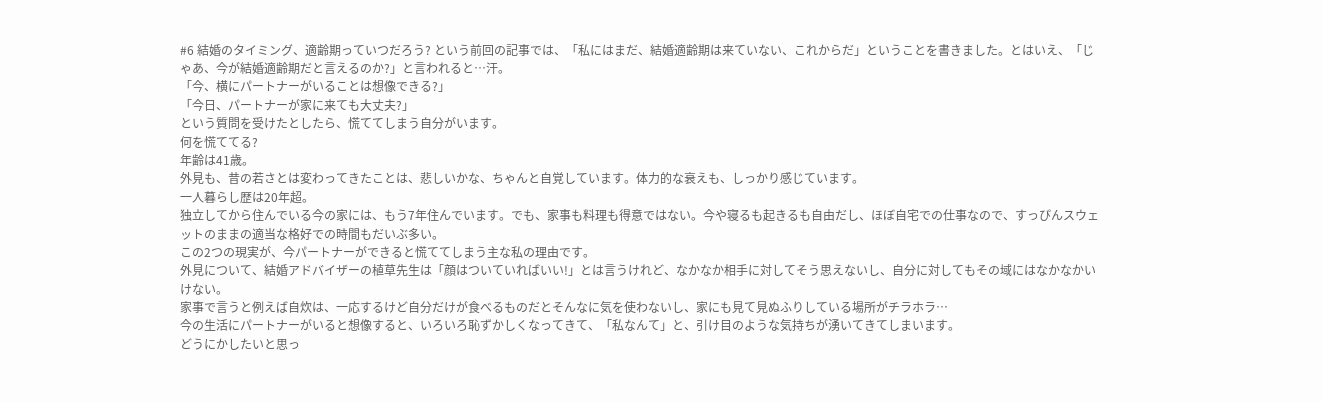#6 結婚のタイミング、適齢期っていつだろう? という前回の記事では、「私にはまだ、結婚適齢期は来ていない、これからだ」ということを書きました。とはいえ、「じゃあ、今が結婚適齢期だと言えるのか?」と言われると…汗。
「今、横にパートナーがいることは想像できる?」
「今日、パートナーが家に来ても大丈夫?」
という質問を受けたとしたら、慌ててしまう自分がいます。
何を慌ててる?
年齢は41歳。
外見も、昔の若さとは変わってきたことは、悲しいかな、ちゃんと自覚しています。体力的な衰えも、しっかり感じています。
一人暮らし歴は20年超。
独立してから住んでいる今の家には、もう7年住んでいます。でも、家事も料理も得意ではない。今や寝るも起きるも自由だし、ほぼ自宅での仕事なので、すっぴんスウェットのままの適当な格好での時間もだいぶ多い。
この2つの現実が、今パートナーができると慌ててしまう主な私の理由です。
外見について、結婚アドバイザーの植草先生は「顔はついていればいい!」とは言うけれど、なかなか相手に対してそう思えないし、自分に対してもその域にはなかなかいけない。
家事で言うと例えば自炊は、一応するけど自分だけが食べるものだとそんなに気を使わないし、家にも見て見ぬふりしている場所がチラホラ…
今の生活にパートナーがいると想像すると、いろいろ恥ずかしくなってきて、「私なんて」と、引け目のような気持ちが湧いてきてしまいます。
どうにかしたいと思っ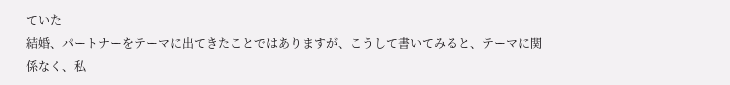ていた
結婚、パートナーをテーマに出てきたことではありますが、こうして書いてみると、テーマに関係なく、私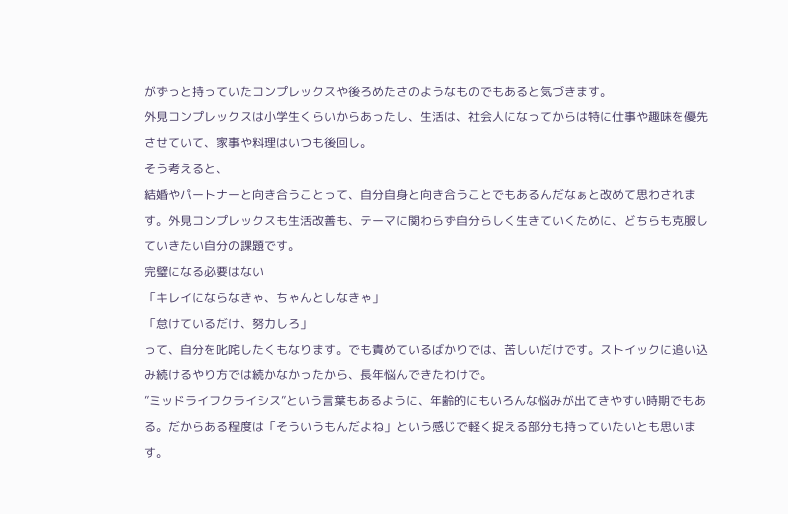がずっと持っていたコンプレックスや後ろめたさのようなものでもあると気づきます。
外見コンプレックスは小学生くらいからあったし、生活は、社会人になってからは特に仕事や趣味を優先させていて、家事や料理はいつも後回し。
そう考えると、
結婚やパートナーと向き合うことって、自分自身と向き合うことでもあるんだなぁと改めて思わされます。外見コンプレックスも生活改善も、テーマに関わらず自分らしく生きていくために、どちらも克服していきたい自分の課題です。
完璧になる必要はない
「キレイにならなきゃ、ちゃんとしなきゃ」
「怠けているだけ、努力しろ」
って、自分を叱咤したくもなります。でも責めているばかりでは、苦しいだけです。ストイックに追い込み続けるやり方では続かなかったから、長年悩んできたわけで。
”ミッドライフクライシス”という言葉もあるように、年齢的にもいろんな悩みが出てきやすい時期でもある。だからある程度は「そういうもんだよね」という感じで軽く捉える部分も持っていたいとも思います。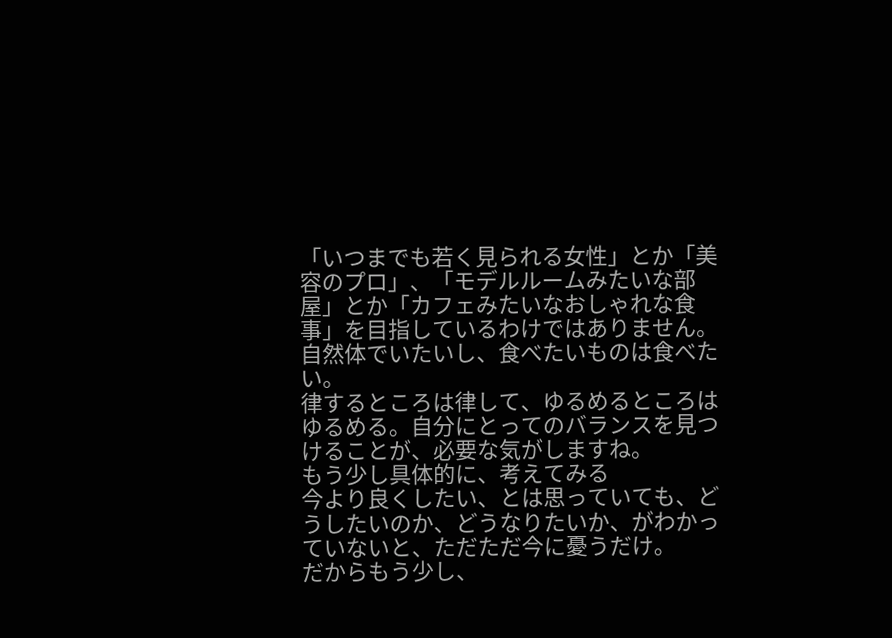「いつまでも若く見られる女性」とか「美容のプロ」、「モデルルームみたいな部屋」とか「カフェみたいなおしゃれな食事」を目指しているわけではありません。自然体でいたいし、食べたいものは食べたい。
律するところは律して、ゆるめるところはゆるめる。自分にとってのバランスを見つけることが、必要な気がしますね。
もう少し具体的に、考えてみる
今より良くしたい、とは思っていても、どうしたいのか、どうなりたいか、がわかっていないと、ただただ今に憂うだけ。
だからもう少し、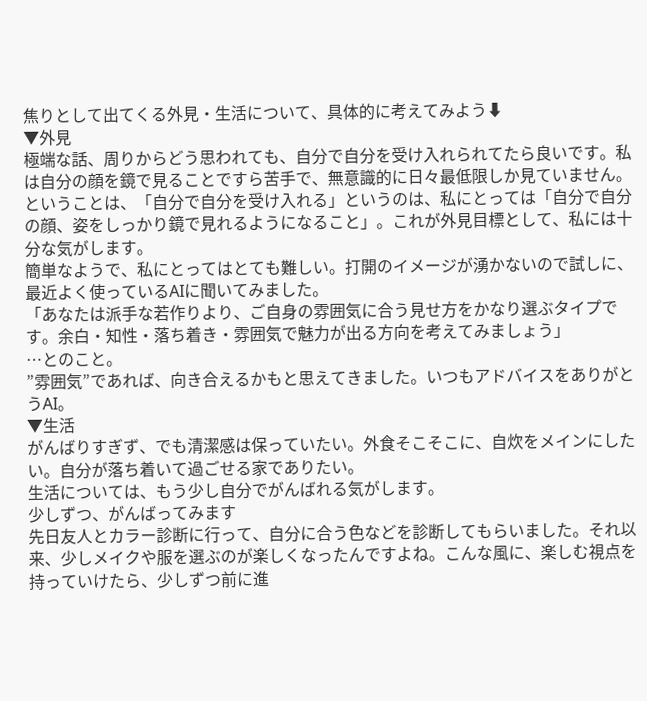焦りとして出てくる外見・生活について、具体的に考えてみよう⬇
▼外見
極端な話、周りからどう思われても、自分で自分を受け入れられてたら良いです。私は自分の顔を鏡で見ることですら苦手で、無意識的に日々最低限しか見ていません。ということは、「自分で自分を受け入れる」というのは、私にとっては「自分で自分の顔、姿をしっかり鏡で見れるようになること」。これが外見目標として、私には十分な気がします。
簡単なようで、私にとってはとても難しい。打開のイメージが湧かないので試しに、最近よく使っているAIに聞いてみました。
「あなたは派手な若作りより、ご自身の雰囲気に合う見せ方をかなり選ぶタイプです。余白・知性・落ち着き・雰囲気で魅力が出る方向を考えてみましょう」
…とのこと。
”雰囲気”であれば、向き合えるかもと思えてきました。いつもアドバイスをありがとうAI。
▼生活
がんばりすぎず、でも清潔感は保っていたい。外食そこそこに、自炊をメインにしたい。自分が落ち着いて過ごせる家でありたい。
生活については、もう少し自分でがんばれる気がします。
少しずつ、がんばってみます
先日友人とカラー診断に行って、自分に合う色などを診断してもらいました。それ以来、少しメイクや服を選ぶのが楽しくなったんですよね。こんな風に、楽しむ視点を持っていけたら、少しずつ前に進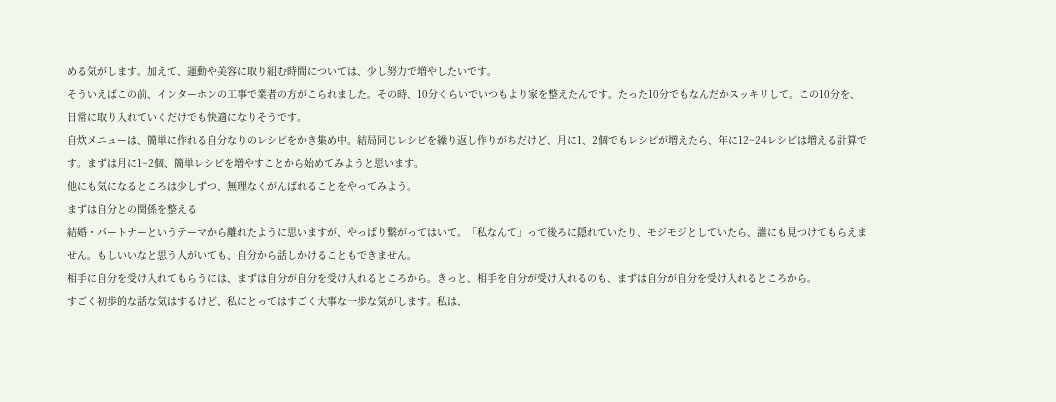める気がします。加えて、運動や美容に取り組む時間については、少し努力で増やしたいです。
そういえばこの前、インターホンの工事で業者の方がこられました。その時、10分くらいでいつもより家を整えたんです。たった10分でもなんだかスッキリして。この10分を、日常に取り入れていくだけでも快適になりそうです。
自炊メニューは、簡単に作れる自分なりのレシピをかき集め中。結局同じレシピを繰り返し作りがちだけど、月に1、2個でもレシピが増えたら、年に12~24レシピは増える計算です。まずは月に1~2個、簡単レシピを増やすことから始めてみようと思います。
他にも気になるところは少しずつ、無理なくがんばれることをやってみよう。
まずは自分との関係を整える
結婚・パートナーというテーマから離れたように思いますが、やっぱり繋がってはいて。「私なんて」って後ろに隠れていたり、モジモジとしていたら、誰にも見つけてもらえません。もしいいなと思う人がいても、自分から話しかけることもできません。
相手に自分を受け入れてもらうには、まずは自分が自分を受け入れるところから。きっと、相手を自分が受け入れるのも、まずは自分が自分を受け入れるところから。
すごく初歩的な話な気はするけど、私にとってはすごく大事な一歩な気がします。私は、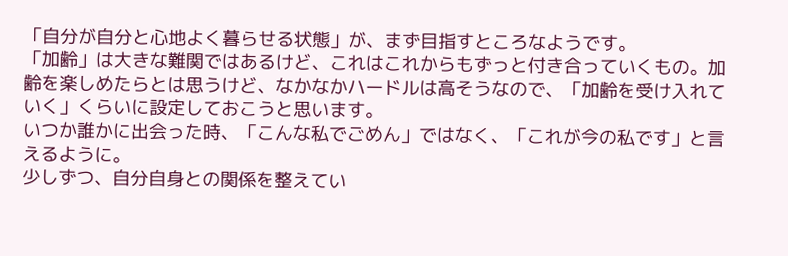「自分が自分と心地よく暮らせる状態」が、まず目指すところなようです。
「加齢」は大きな難関ではあるけど、これはこれからもずっと付き合っていくもの。加齢を楽しめたらとは思うけど、なかなかハードルは高そうなので、「加齢を受け入れていく」くらいに設定しておこうと思います。
いつか誰かに出会った時、「こんな私でごめん」ではなく、「これが今の私です」と言えるように。
少しずつ、自分自身との関係を整えてい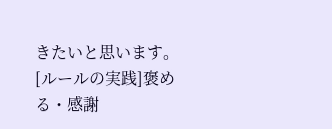きたいと思います。
[ルールの実践]褒める・感謝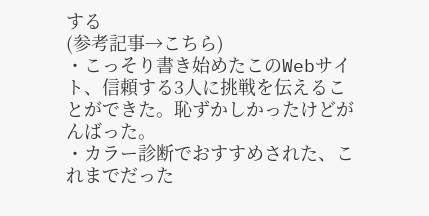する
(参考記事→こちら)
・こっそり書き始めたこのWebサイト、信頼する3人に挑戦を伝えることができた。恥ずかしかったけどがんばった。
・カラー診断でおすすめされた、これまでだった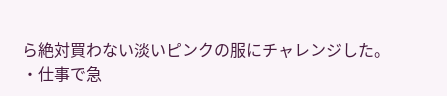ら絶対買わない淡いピンクの服にチャレンジした。
・仕事で急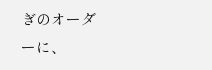ぎのオーダーに、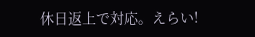休日返上で対応。えらい!